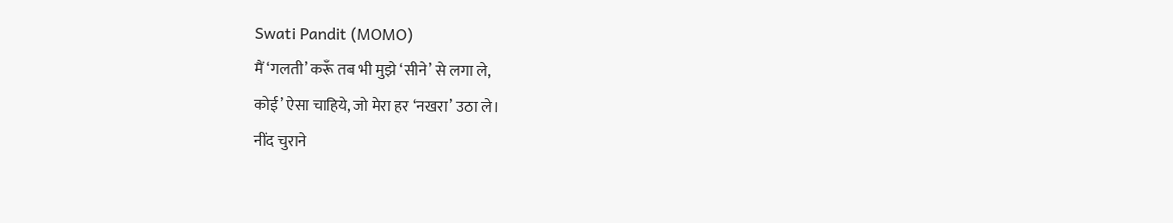Swati Pandit (MOMO)
मैं ‘गलती’ करूँ तब भी मुझे ‘सीने’ से लगा ले,
कोई’ ऐसा चाहिये, जो मेरा हर ‘नखरा’ उठा ले।
नींद चुराने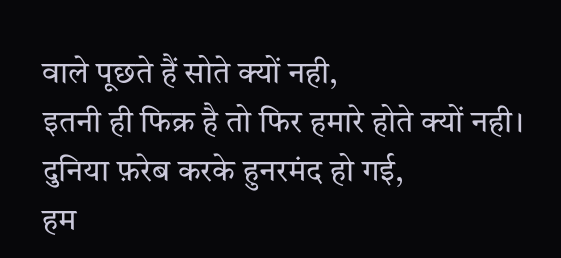वाले पूछते हैं सोते क्यों नही,
इतनी ही फिक्र है तो फिर हमारे होते क्यों नही।
दुनिया फ़रेब करके हुनरमंद हो गई,
हम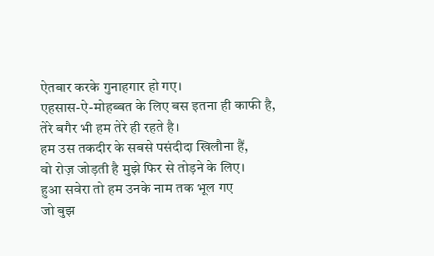ऐतबार करके गुनाहगार हो गए।
एहसास-ऐ-मोहब्बत के लिए बस इतना ही काफी है,
तेरे बगैर भी हम तेरे ही रहते है।
हम उस तकदीर के सबसे पसंदीदा खिलौना हैं,
वो रोज़ जोड़ती है मुझे फिर से तोड़ने के लिए।
हुआ सवेरा तो हम उनके नाम तक भूल गए
जो बुझ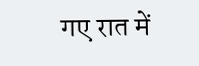गए रात में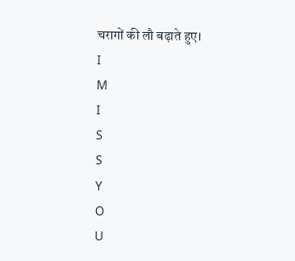चरागों की लौ बढ़ाते हुए।
I
M
I
S
S
Y
O
U